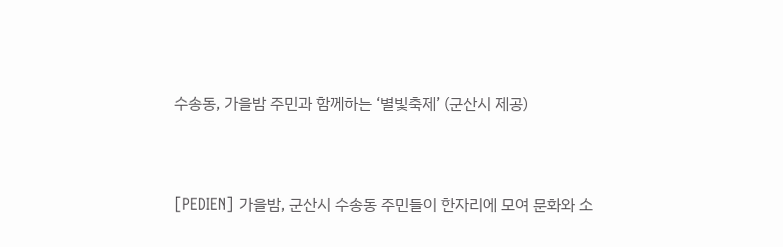수송동, 가을밤 주민과 함께하는 ‘별빛축제’ (군산시 제공)



[PEDIEN] 가을밤, 군산시 수송동 주민들이 한자리에 모여 문화와 소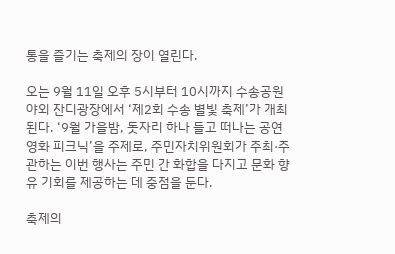통을 즐기는 축제의 장이 열린다.

오는 9월 11일 오후 5시부터 10시까지 수송공원 야외 잔디광장에서 ‘제2회 수송 별빛 축제’가 개최된다. ‘9월 가을밤, 돗자리 하나 들고 떠나는 공연 영화 피크닉’을 주제로, 주민자치위원회가 주최·주관하는 이번 행사는 주민 간 화합을 다지고 문화 향유 기회를 제공하는 데 중점을 둔다.

축제의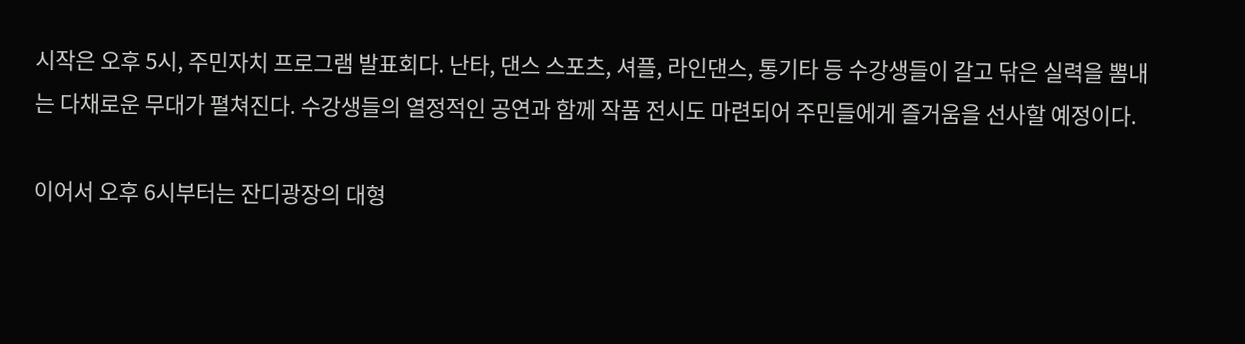시작은 오후 5시, 주민자치 프로그램 발표회다. 난타, 댄스 스포츠, 셔플, 라인댄스, 통기타 등 수강생들이 갈고 닦은 실력을 뽐내는 다채로운 무대가 펼쳐진다. 수강생들의 열정적인 공연과 함께 작품 전시도 마련되어 주민들에게 즐거움을 선사할 예정이다.

이어서 오후 6시부터는 잔디광장의 대형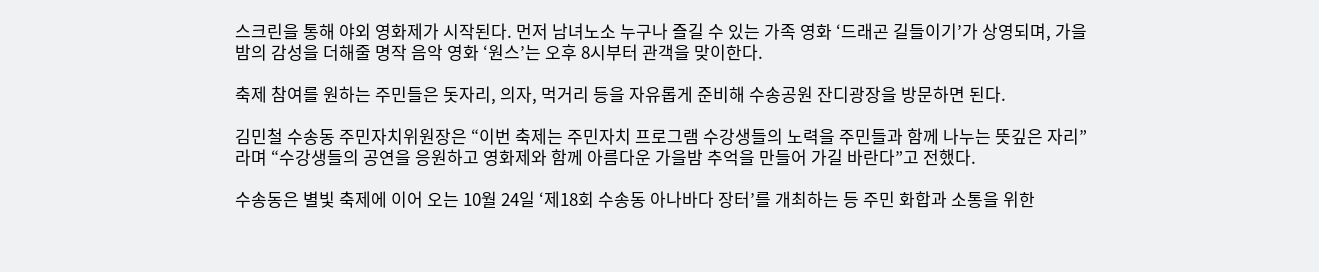스크린을 통해 야외 영화제가 시작된다. 먼저 남녀노소 누구나 즐길 수 있는 가족 영화 ‘드래곤 길들이기’가 상영되며, 가을밤의 감성을 더해줄 명작 음악 영화 ‘원스’는 오후 8시부터 관객을 맞이한다.

축제 참여를 원하는 주민들은 돗자리, 의자, 먹거리 등을 자유롭게 준비해 수송공원 잔디광장을 방문하면 된다.

김민철 수송동 주민자치위원장은 “이번 축제는 주민자치 프로그램 수강생들의 노력을 주민들과 함께 나누는 뜻깊은 자리”라며 “수강생들의 공연을 응원하고 영화제와 함께 아름다운 가을밤 추억을 만들어 가길 바란다”고 전했다.

수송동은 별빛 축제에 이어 오는 10월 24일 ‘제18회 수송동 아나바다 장터’를 개최하는 등 주민 화합과 소통을 위한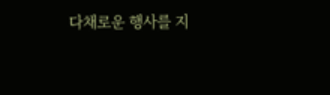다채로운 행사를 지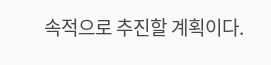속적으로 추진할 계획이다.